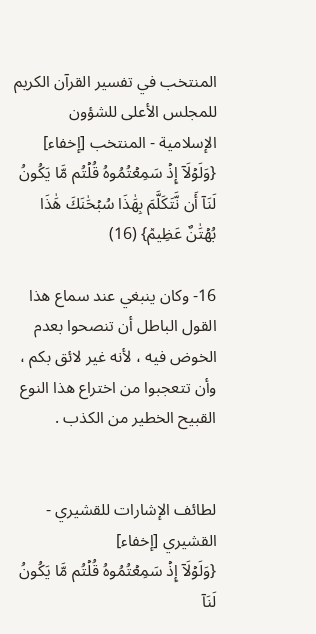المنتخب في تفسير القرآن الكريم للمجلس الأعلى للشؤون الإسلامية - المنتخب [إخفاء]
{وَلَوۡلَآ إِذۡ سَمِعۡتُمُوهُ قُلۡتُم مَّا يَكُونُ لَنَآ أَن نَّتَكَلَّمَ بِهَٰذَا سُبۡحَٰنَكَ هَٰذَا بُهۡتَٰنٌ عَظِيمٞ} (16)

16- وكان ينبغي عند سماع هذا القول الباطل أن تنصحوا بعدم الخوض فيه ، لأنه غير لائق بكم ، وأن تتعجبوا من اختراع هذا النوع القبيح الخطير من الكذب .


لطائف الإشارات للقشيري - القشيري [إخفاء]
{وَلَوۡلَآ إِذۡ سَمِعۡتُمُوهُ قُلۡتُم مَّا يَكُونُ لَنَآ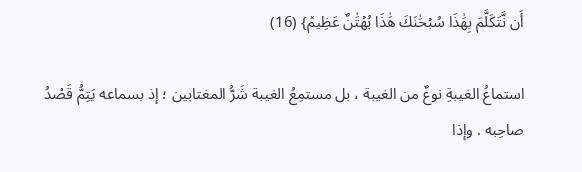أَن نَّتَكَلَّمَ بِهَٰذَا سُبۡحَٰنَكَ هَٰذَا بُهۡتَٰنٌ عَظِيمٞ} (16)

استماعُ الغيبةِ نوعٌ من الغيبة ، بل مستمِعُ الغيبة شَرُّ المغتابين ؛ إذ بسماعه يَتِمُّ قَصْدُ صاحِبه . وإذا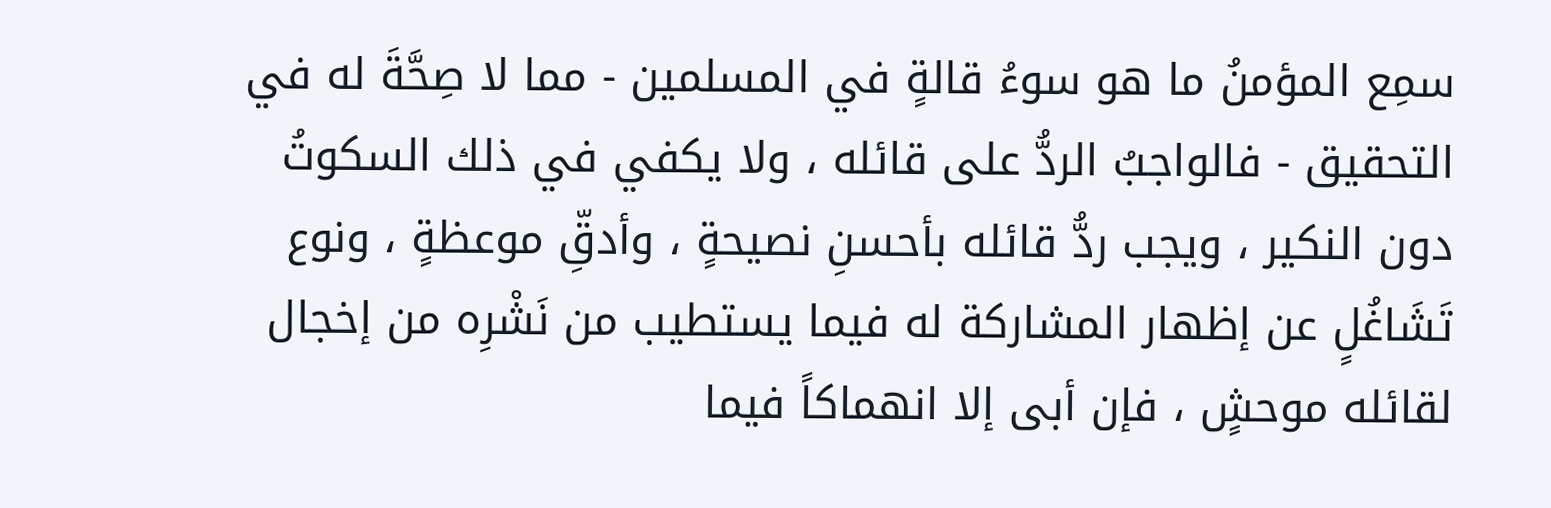سمِع المؤمنُ ما هو سوءُ قالةٍ في المسلمين - مما لا صِحَّةَ له في التحقيق - فالواجبُ الردُّ على قائله ، ولا يكفي في ذلك السكوتُ دون النكير ، ويجب ردُّ قائله بأحسنِ نصيحةٍ ، وأدقِّ موعظةٍ ، ونوع تَشَاغُلٍ عن إظهار المشاركة له فيما يستطيب من نَشْرِه من إخجال لقائله موحشٍ ، فإن أبى إلا انهماكاً فيما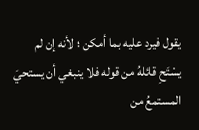يقول فيرد عليه بما أمكن ؛ لأنه إن لم يسْتَحِ قائلهُ من قوله فلا ينبغي أن يستحيَ المستمعُ من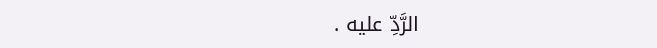الرَّدِّ عليه .